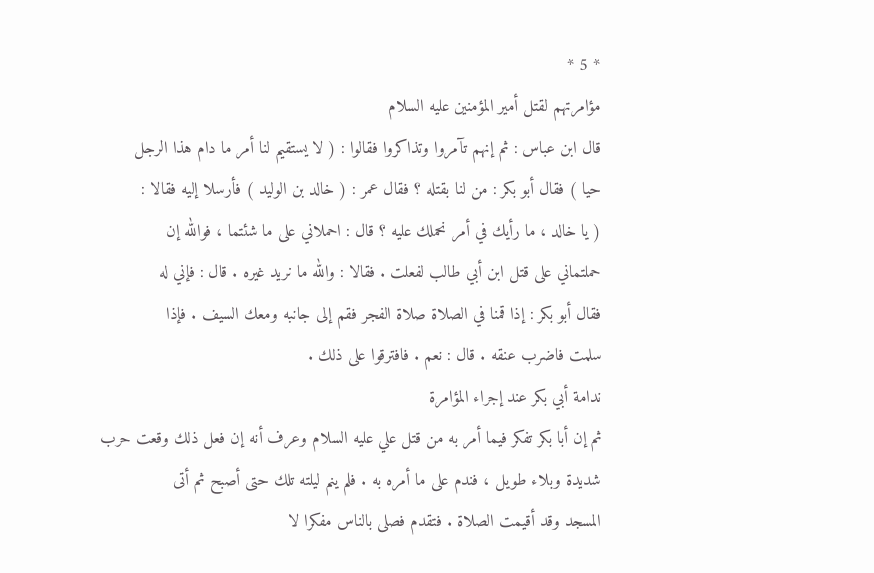* 5 *
مؤامرتهم لقتل أمير المؤمنين عليه السلام
قال ابن عباس : ثم إنهم تآمروا وتذاكروا فقالوا : ( لا يستقيم لنا أمر ما دام هذا الرجل
حيا ) فقال أبو بكر : من لنا بقتله ؟ فقال عمر : ( خالد بن الوليد ) فأرسلا إليه فقالا :
( يا خالد ، ما رأيك في أمر نحملك عليه ؟ قال : احملاني على ما شئتما ، فوالله إن
حملتماني على قتل ابن أبي طالب لفعلت . فقالا : والله ما نريد غيره . قال : فإني له
فقال أبو بكر : إذا قمنا في الصلاة صلاة الفجر فقم إلى جانبه ومعك السيف . فإذا
سلمت فاضرب عنقه . قال : نعم . فافترقوا على ذلك .
ندامة أبي بكر عند إجراء المؤامرة
ثم إن أبا بكر تفكر فيما أمر به من قتل علي عليه السلام وعرف أنه إن فعل ذلك وقعت حرب
شديدة وبلاء طويل ، فندم على ما أمره به . فلم ينم ليلته تلك حتى أصبح ثم أتى
المسجد وقد أقيمت الصلاة . فتقدم فصلى بالناس مفكرا لا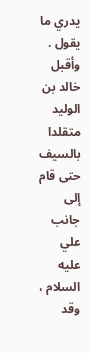يدري ما يقول .
وأقبل خالد بن الوليد متقلدا بالسيف حتى قام إلى جانب علي عليه السلام ، وقد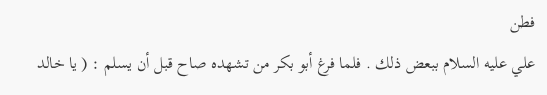فطن
علي عليه السلام ببعض ذلك . فلما فرغ أبو بكر من تشهده صاح قبل أن يسلم : ( يا خالد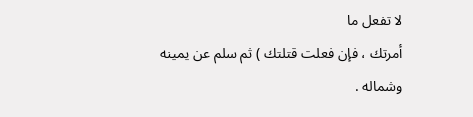لا تفعل ما
أمرتك ، فإن فعلت قتلتك ) ثم سلم عن يمينه وشماله .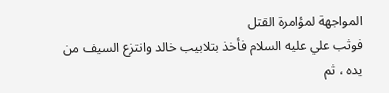المواجهة لمؤامرة القتل
فوثب علي عليه السلام فأخذ بتلابيب خالد وانتزع السيف من يده ، ثم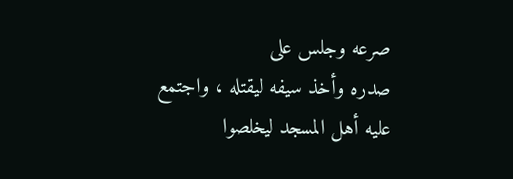صرعه وجلس على
صدره وأخذ سيفه ليقتله ، واجتمع عليه أهل المسجد ليخلصوا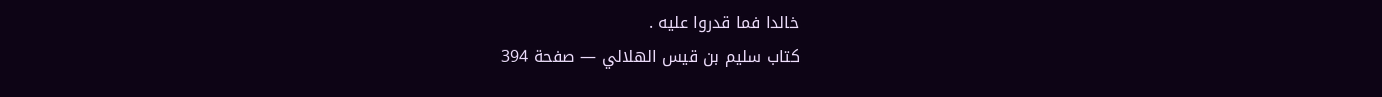خالدا فما قدروا عليه .
كتاب سليم بن قيس الهلالي — صفحة 394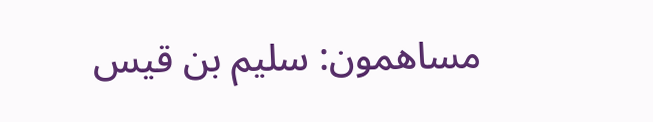مساهمون: سليم بن قيس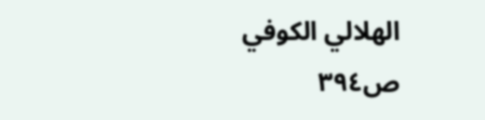الهلالي الكوفي
ص٣٩٤